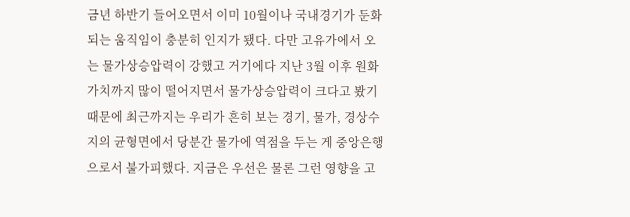금년 하반기 들어오면서 이미 10월이나 국내경기가 둔화되는 움직임이 충분히 인지가 됐다. 다만 고유가에서 오는 물가상승압력이 강했고 거기에다 지난 3월 이후 원화가치까지 많이 떨어지면서 물가상승압력이 크다고 봤기 때문에 최근까지는 우리가 흔히 보는 경기, 물가, 경상수지의 균형면에서 당분간 물가에 역점을 두는 게 중앙은행으로서 불가피했다. 지금은 우선은 물론 그런 영향을 고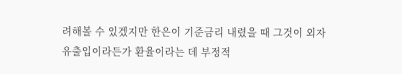려해볼 수 있겠지만 한은이 기준금리 내렸을 때 그것이 외자유출입이라든가 환율이라는 데 부정적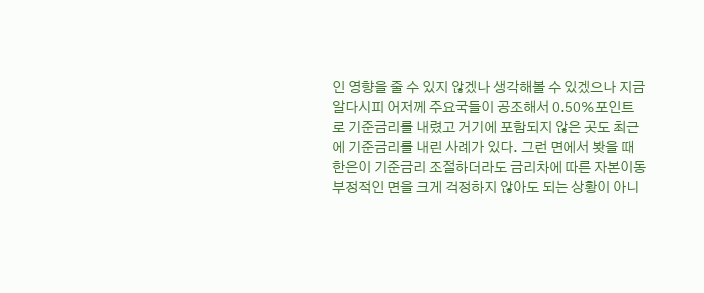인 영향을 줄 수 있지 않겠나 생각해볼 수 있겠으나 지금 알다시피 어저께 주요국들이 공조해서 0.50%포인트로 기준금리를 내렸고 거기에 포함되지 않은 곳도 최근에 기준금리를 내린 사례가 있다. 그런 면에서 봣을 때 한은이 기준금리 조절하더라도 금리차에 따른 자본이동 부정적인 면을 크게 걱정하지 않아도 되는 상황이 아니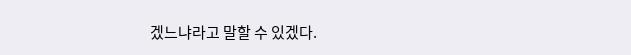겠느냐라고 말할 수 있겠다.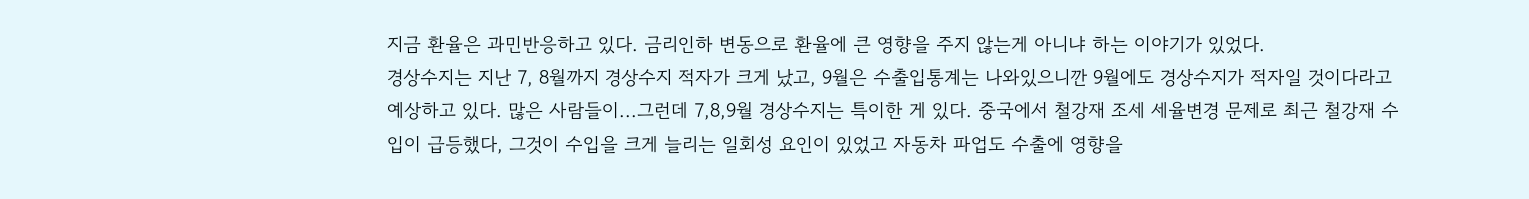지금 환율은 과민반응하고 있다. 금리인하 변동으로 환율에 큰 영향을 주지 않는게 아니냐 하는 이야기가 있었다.
경상수지는 지난 7, 8월까지 경상수지 적자가 크게 났고, 9월은 수출입통계는 나와있으니깐 9월에도 경상수지가 적자일 것이다라고 예상하고 있다. 많은 사람들이...그런데 7,8,9월 경상수지는 특이한 게 있다. 중국에서 철강재 조세 세율변경 문제로 최근 철강재 수입이 급등했다, 그것이 수입을 크게 늘리는 일회성 요인이 있었고 자동차 파업도 수출에 영향을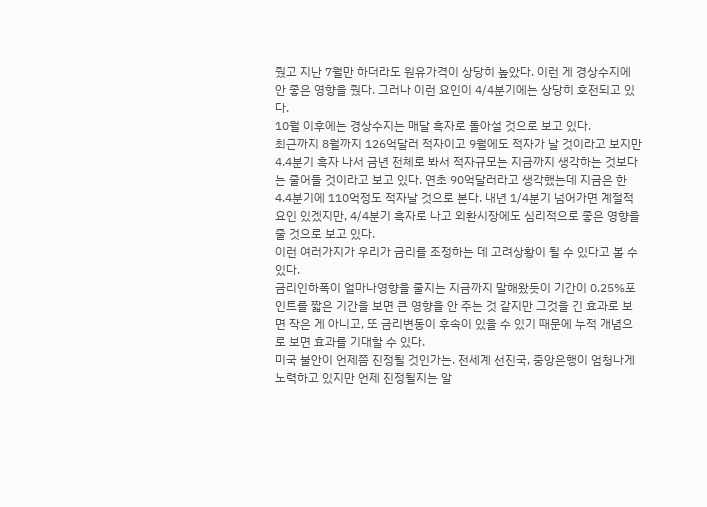줬고 지난 7월만 하더라도 원유가격이 상당히 높았다. 이런 게 경상수지에 안 좋은 영향을 줬다. 그러나 이런 요인이 4/4분기에는 상당히 호전되고 있다.
10월 이후에는 경상수지는 매달 흑자로 돌아설 것으로 보고 있다.
최근까지 8월까지 126억달러 적자이고 9월에도 적자가 날 것이라고 보지만 4.4분기 흑자 나서 금년 전체로 봐서 적자규모는 지금까지 생각하는 것보다는 줄어들 것이라고 보고 있다. 연초 90억달러라고 생각했는데 지금은 한 4.4분기에 110억정도 적자날 것으로 본다. 내년 1/4분기 넘어가면 계절적 요인 있겠지만, 4/4분기 흑자로 나고 외환시장에도 심리적으로 좋은 영향을 줄 것으로 보고 있다.
이런 여러가지가 우리가 금리를 조정하는 데 고려상황이 될 수 있다고 볼 수 있다.
금리인하폭이 얼마나영향을 줄지는 지금까지 말해왔듯이 기간이 0.25%포인트를 짧은 기간을 보면 큰 영향을 안 주는 것 같지만 그것을 긴 효과로 보면 작은 게 아니고, 또 금리변동이 후속이 있을 수 있기 때문에 누적 개념으로 보면 효과를 기대할 수 있다.
미국 불안이 언제쯤 진정될 것인가는. 전세계 선진국, 중앙은행이 엄청나게 노력하고 있지만 언제 진정될지는 알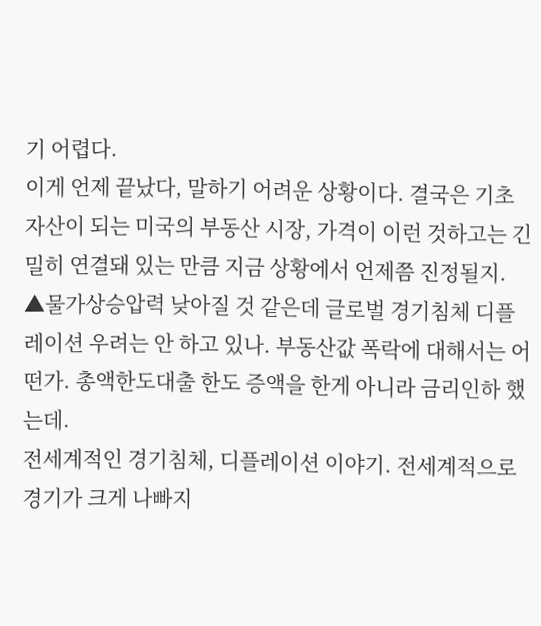기 어렵다.
이게 언제 끝났다, 말하기 어려운 상황이다. 결국은 기초자산이 되는 미국의 부동산 시장, 가격이 이런 것하고는 긴밀히 연결돼 있는 만큼 지금 상황에서 언제쯤 진정될지.
▲물가상승압력 낮아질 것 같은데 글로벌 경기침체 디플레이션 우려는 안 하고 있나. 부동산값 폭락에 대해서는 어떤가. 총액한도대출 한도 증액을 한게 아니라 금리인하 했는데.
전세계적인 경기침체, 디플레이션 이야기. 전세계적으로 경기가 크게 나빠지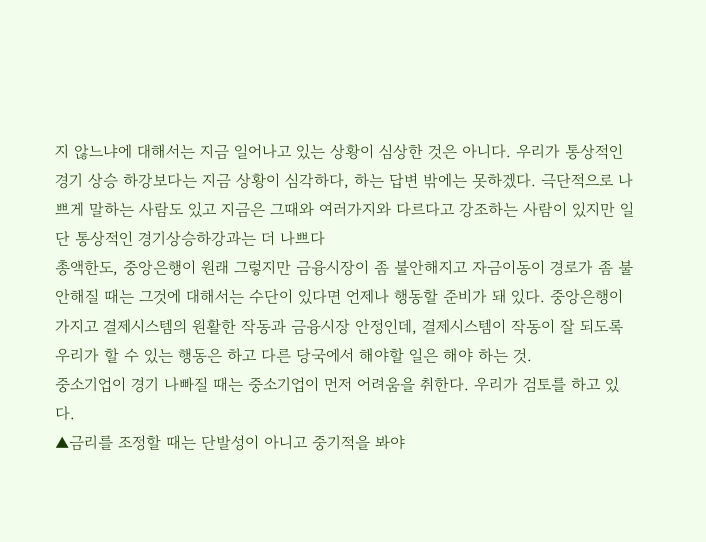지 않느냐에 대해서는 지금 일어나고 있는 상황이 심상한 것은 아니다. 우리가 통상적인 경기 상승 하강보다는 지금 상황이 심각하다, 하는 답변 밖에는 못하겠다. 극단적으로 나쁘게 말하는 사람도 있고 지금은 그때와 여러가지와 다르다고 강조하는 사람이 있지만 일단 통상적인 경기상승하강과는 더 나쁘다
총액한도, 중앙은행이 원래 그렇지만 금융시장이 좀 불안해지고 자금이동이 경로가 좀 불안해질 때는 그것에 대해서는 수단이 있다면 언제나 행동할 준비가 돼 있다. 중앙은행이 가지고 결제시스템의 원활한 작동과 금융시장 안정인데, 결제시스템이 작동이 잘 되도록 우리가 할 수 있는 행동은 하고 다른 당국에서 해야할 일은 해야 하는 것.
중소기업이 경기 나빠질 때는 중소기업이 먼저 어려움을 취한다. 우리가 검토를 하고 있다.
▲금리를 조정할 때는 단발성이 아니고 중기적을 봐야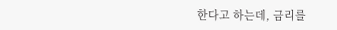한다고 하는데, 금리를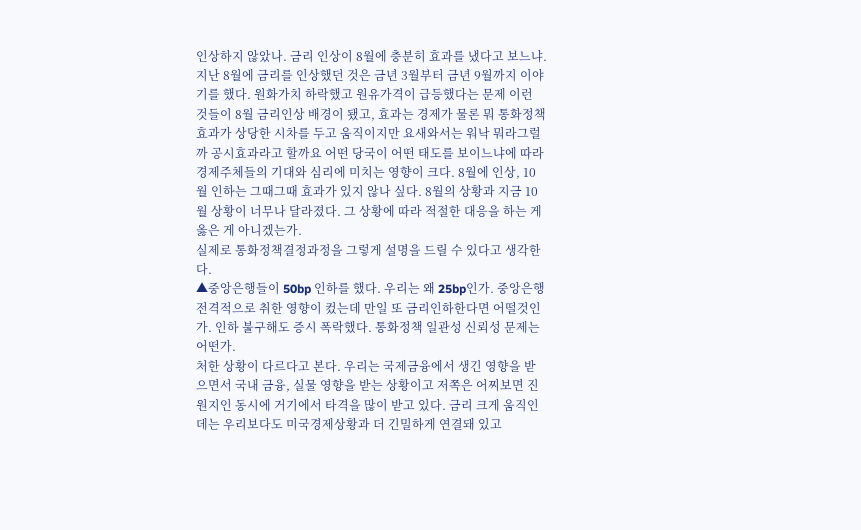인상하지 않았나. 금리 인상이 8월에 충분히 효과를 냈다고 보느냐.
지난 8월에 금리를 인상했던 것은 금년 3월부터 금년 9월까지 이야기를 했다. 원화가치 하락했고 원유가격이 급등했다는 문제 이런 것들이 8월 금리인상 배경이 됐고, 효과는 경제가 물론 뭐 통화정책 효과가 상당한 시차를 두고 움직이지만 요새와서는 워낙 뭐라그럴까 공시효과라고 할까요 어떤 당국이 어떤 태도를 보이느냐에 따라 경제주체들의 기대와 심리에 미치는 영향이 크다. 8월에 인상, 10월 인하는 그때그때 효과가 있지 않나 싶다. 8월의 상황과 지금 10월 상황이 너무나 달라졌다. 그 상황에 따라 적절한 대응을 하는 게 옳은 게 아니겠는가.
실제로 통화정책결정과정을 그렇게 설명을 드릴 수 있다고 생각한다.
▲중앙은행들이 50bp 인하를 했다. 우리는 왜 25bp인가. 중앙은행 전격적으로 취한 영향이 컸는데 만일 또 금리인하한다면 어떨것인가. 인하 불구해도 증시 폭락했다. 통화정책 일관성 신뢰성 문제는 어떤가.
처한 상황이 다르다고 본다. 우리는 국제금융에서 생긴 영향을 받으면서 국내 금융, 실물 영향을 받는 상황이고 저쪽은 어찌보면 진원지인 동시에 거기에서 타격을 많이 받고 있다. 금리 크게 움직인 데는 우리보다도 미국경제상황과 더 긴밀하게 연결돼 있고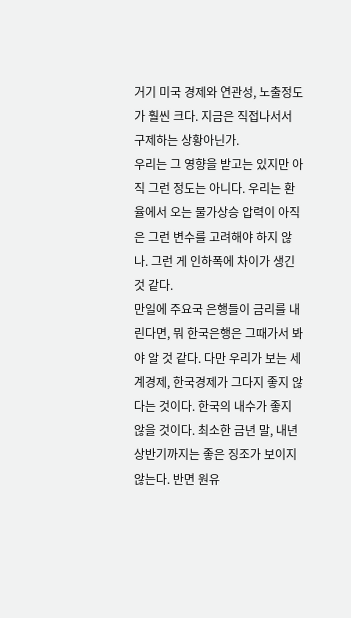거기 미국 경제와 연관성, 노출정도가 훨씬 크다. 지금은 직접나서서 구제하는 상황아닌가.
우리는 그 영향을 받고는 있지만 아직 그런 정도는 아니다. 우리는 환율에서 오는 물가상승 압력이 아직은 그런 변수를 고려해야 하지 않나. 그런 게 인하폭에 차이가 생긴 것 같다.
만일에 주요국 은행들이 금리를 내린다면, 뭐 한국은행은 그때가서 봐야 알 것 같다. 다만 우리가 보는 세계경제, 한국경제가 그다지 좋지 않다는 것이다. 한국의 내수가 좋지 않을 것이다. 최소한 금년 말, 내년상반기까지는 좋은 징조가 보이지 않는다. 반면 원유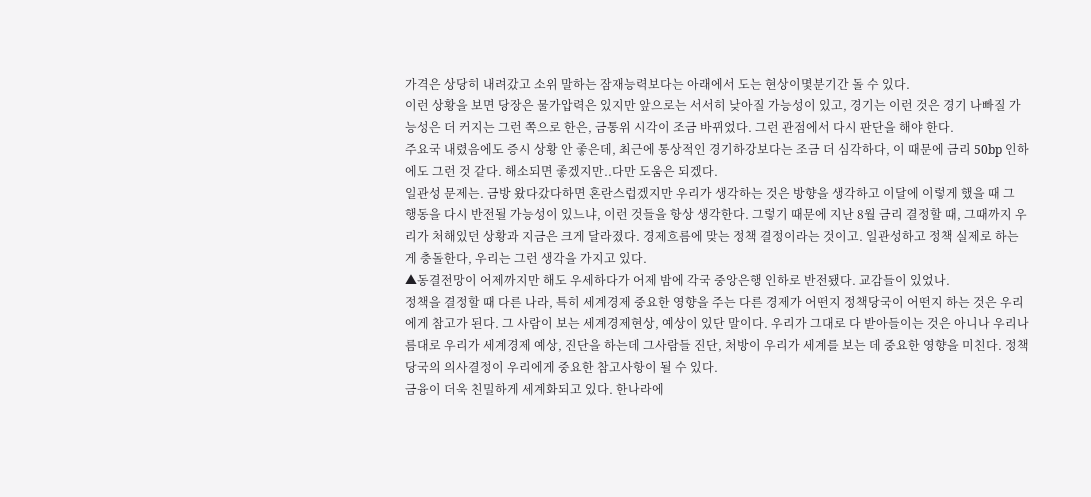가격은 상당히 내려갔고 소위 말하는 잠재능력보다는 아래에서 도는 현상이몇분기간 돌 수 있다.
이런 상황을 보면 당장은 물가압력은 있지만 앞으로는 서서히 낮아질 가능성이 있고, 경기는 이런 것은 경기 나빠질 가능성은 더 커지는 그런 쪽으로 한은, 금통위 시각이 조금 바뀌었다. 그런 관점에서 다시 판단을 해야 한다.
주요국 내렸음에도 증시 상황 안 좋은데, 최근에 통상적인 경기하강보다는 조금 더 심각하다, 이 때문에 금리 50bp 인하에도 그런 것 같다. 해소되면 좋겠지만..다만 도움은 되겠다.
일관성 문제는. 금방 왔다갔다하면 혼란스럽겠지만 우리가 생각하는 것은 방향을 생각하고 이달에 이렇게 했을 때 그 행동을 다시 반전될 가능성이 있느냐, 이런 것들을 항상 생각한다. 그렇기 때문에 지난 8월 금리 결정할 때, 그때까지 우리가 처해있던 상황과 지금은 크게 달라졌다. 경제흐름에 맞는 정책 결정이라는 것이고. 일관성하고 정책 실제로 하는 게 충돌한다, 우리는 그런 생각을 가지고 있다.
▲동결전망이 어제까지만 해도 우세하다가 어제 밤에 각국 중앙은행 인하로 반전됐다. 교감들이 있었나.
정책을 결정할 때 다른 나라, 특히 세계경제 중요한 영향을 주는 다른 경제가 어떤지 정책당국이 어떤지 하는 것은 우리에게 참고가 된다. 그 사람이 보는 세계경제현상, 예상이 있단 말이다. 우리가 그대로 다 받아들이는 것은 아니나 우리나름대로 우리가 세계경제 예상, 진단을 하는데 그사람들 진단, 처방이 우리가 세계를 보는 데 중요한 영향을 미친다. 정책당국의 의사결정이 우리에게 중요한 참고사항이 될 수 있다.
금융이 더욱 친밀하게 세계화되고 있다. 한나라에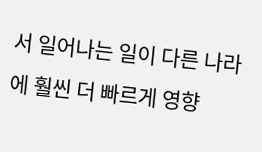서 일어나는 일이 다른 나라에 훨씬 더 빠르게 영향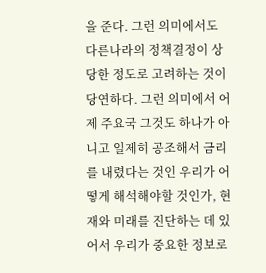을 준다. 그런 의미에서도 다른나라의 정책결정이 상당한 정도로 고려하는 것이 당연하다. 그런 의미에서 어제 주요국 그것도 하나가 아니고 일제히 공조해서 금리를 내렸다는 것인 우리가 어떻게 해석해야할 것인가, 현재와 미래를 진단하는 데 있어서 우리가 중요한 정보로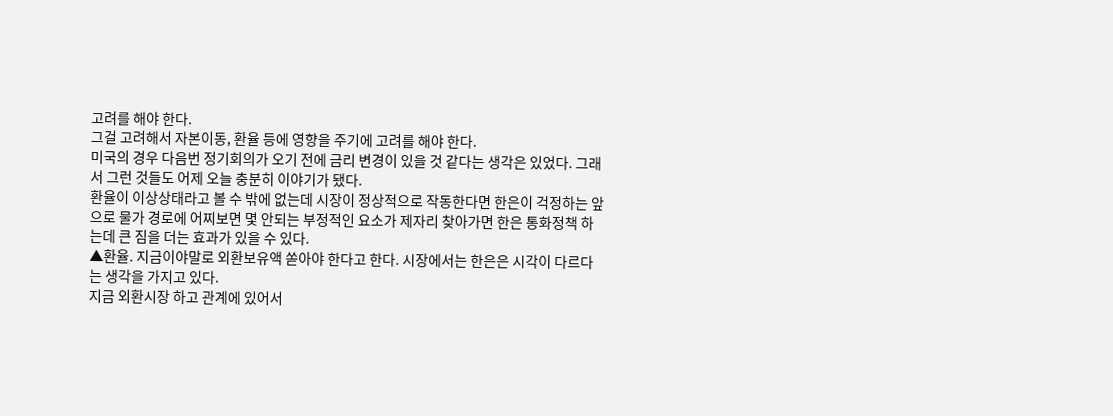고려를 해야 한다.
그걸 고려해서 자본이동, 환율 등에 영향을 주기에 고려를 해야 한다.
미국의 경우 다음번 정기회의가 오기 전에 금리 변경이 있을 것 같다는 생각은 있었다. 그래서 그런 것들도 어제 오늘 충분히 이야기가 됐다.
환율이 이상상태라고 볼 수 밖에 없는데 시장이 정상적으로 작동한다면 한은이 걱정하는 앞으로 물가 경로에 어찌보면 몇 안되는 부정적인 요소가 제자리 찾아가면 한은 통화정책 하는데 큰 짐을 더는 효과가 있을 수 있다.
▲환율. 지금이야말로 외환보유액 쏟아야 한다고 한다. 시장에서는 한은은 시각이 다르다는 생각을 가지고 있다.
지금 외환시장 하고 관계에 있어서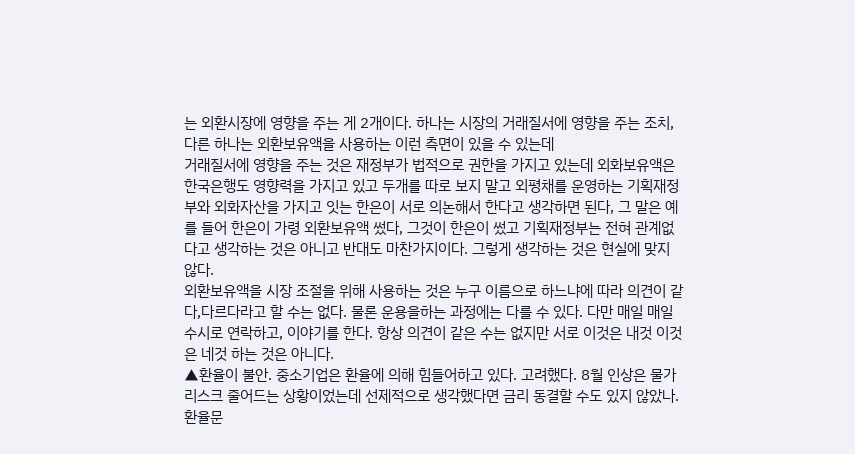는 외환시장에 영향을 주는 게 2개이다. 하나는 시장의 거래질서에 영향을 주는 조치, 다른 하나는 외환보유액을 사용하는 이런 측면이 있을 수 있는데
거래질서에 영향을 주는 것은 재정부가 법적으로 권한을 가지고 있는데 외화보유액은 한국은행도 영향력을 가지고 있고 두개를 따로 보지 말고 외평채를 운영하는 기획재정부와 외화자산을 가지고 잇는 한은이 서로 의논해서 한다고 생각하면 된다, 그 말은 예를 들어 한은이 가령 외환보유액 썼다, 그것이 한은이 썼고 기획재정부는 전혀 관계없다고 생각하는 것은 아니고 반대도 마찬가지이다. 그렇게 생각하는 것은 현실에 맞지 않다.
외환보유액을 시장 조절을 위해 사용하는 것은 누구 이름으로 하느냐에 따라 의견이 같다,다르다라고 할 수는 없다. 물론 운용을하는 과정에는 다를 수 있다. 다만 매일 매일 수시로 연락하고, 이야기를 한다. 항상 의견이 같은 수는 없지만 서로 이것은 내것 이것은 네것 하는 것은 아니다.
▲환율이 불안. 중소기업은 환율에 의해 힘들어하고 있다. 고려했다. 8월 인상은 물가 리스크 줄어드는 상황이었는데 선제적으로 생각했다면 금리 동결할 수도 있지 않았나.
환율문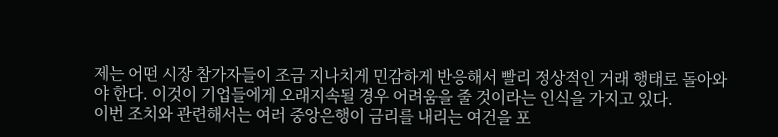제는 어떤 시장 참가자들이 조금 지나치게 민감하게 반응해서 빨리 정상적인 거래 행태로 돌아와야 한다. 이것이 기업들에게 오래지속될 경우 어려움을 줄 것이라는 인식을 가지고 있다.
이번 조치와 관련해서는 여러 중앙은행이 금리를 내리는 여건을 포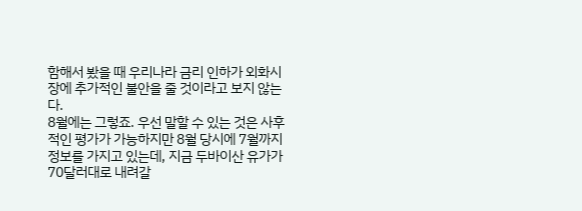함해서 봤을 때 우리나라 금리 인하가 외화시장에 추가적인 불안을 줄 것이라고 보지 않는다.
8월에는 그렇죠. 우선 말할 수 있는 것은 사후적인 평가가 가능하지만 8월 당시에 7월까지 정보를 가지고 있는데, 지금 두바이산 유가가 70달러대로 내려갈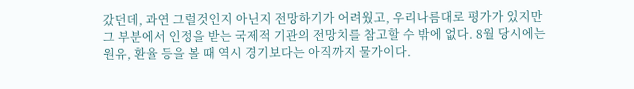갔던데, 과연 그럴것인지 아닌지 전망하기가 어려웠고, 우리나름대로 평가가 있지만 그 부분에서 인정을 받는 국제적 기관의 전망치를 참고할 수 밖에 없다. 8월 당시에는 원유, 환율 등을 볼 때 역시 경기보다는 아직까지 물가이다.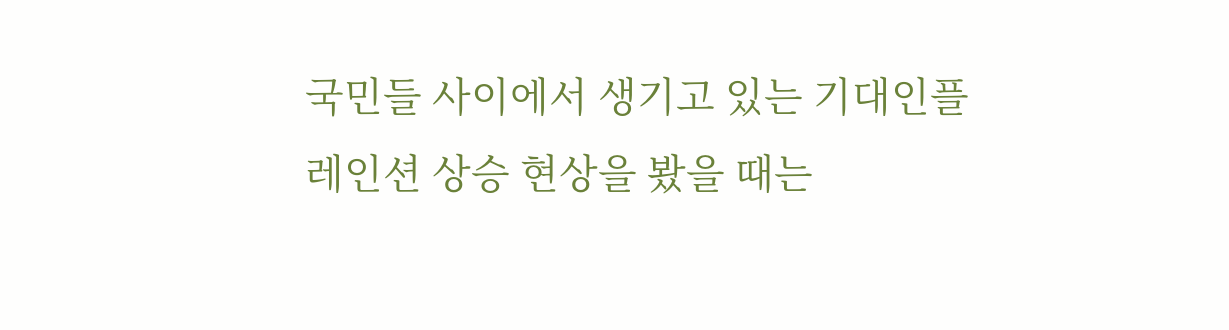국민들 사이에서 생기고 있는 기대인플레인션 상승 현상을 봤을 때는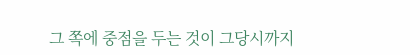그 쪽에 중점을 두는 것이 그당시까지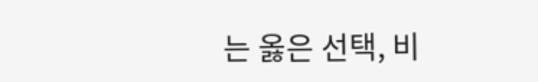는 옳은 선택, 비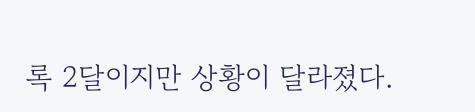록 2달이지만 상황이 달라졌다.